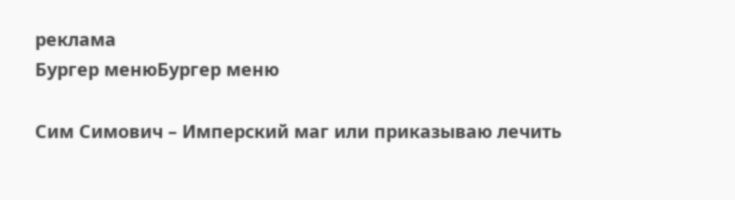реклама
Бургер менюБургер меню

Сим Симович – Имперский маг или приказываю лечить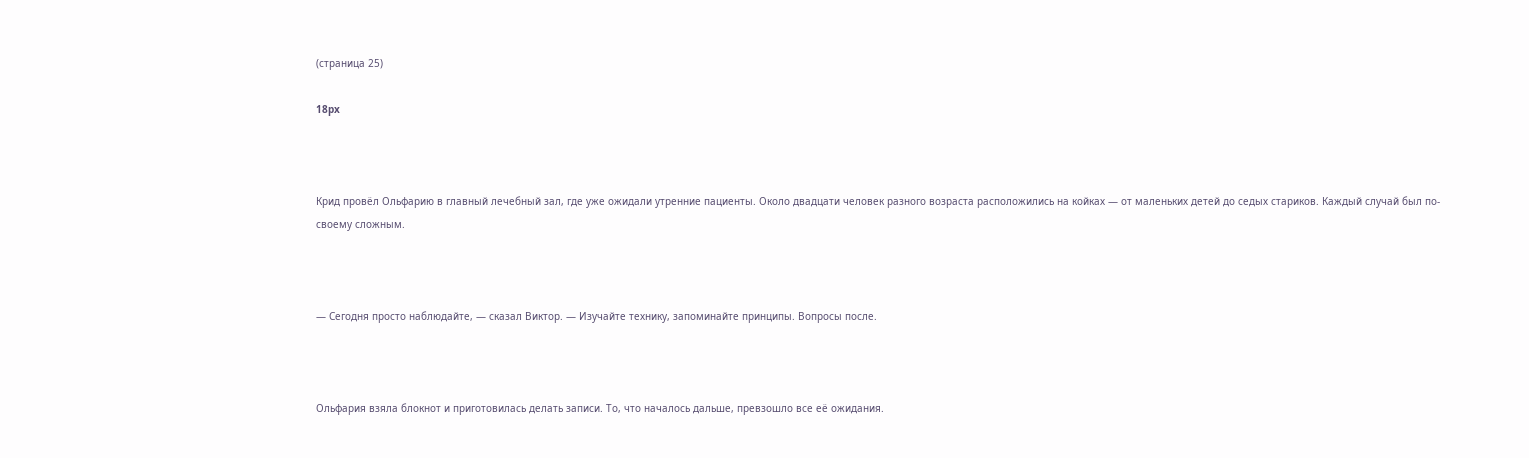(страница 25)

18px



Крид провёл Ольфарию в главный лечебный зал, где уже ожидали утренние пациенты. Около двадцати человек разного возраста расположились на койках — от маленьких детей до седых стариков. Каждый случай был по-своему сложным.



— Сегодня просто наблюдайте, — сказал Виктор. — Изучайте технику, запоминайте принципы. Вопросы после.



Ольфария взяла блокнот и приготовилась делать записи. То, что началось дальше, превзошло все её ожидания.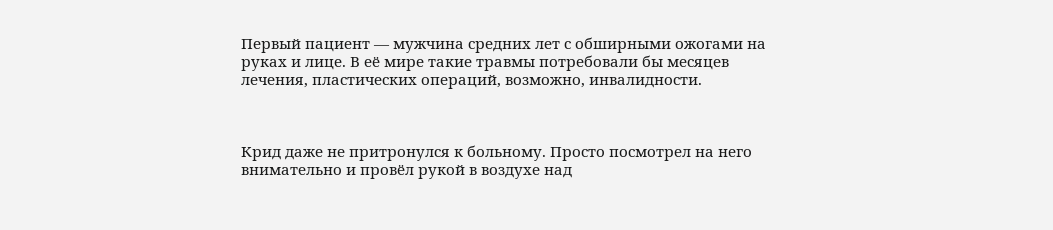Первый пациент — мужчина средних лет с обширными ожогами на руках и лице. В её мире такие травмы потребовали бы месяцев лечения, пластических операций, возможно, инвалидности.



Крид даже не притронулся к больному. Просто посмотрел на него внимательно и провёл рукой в воздухе над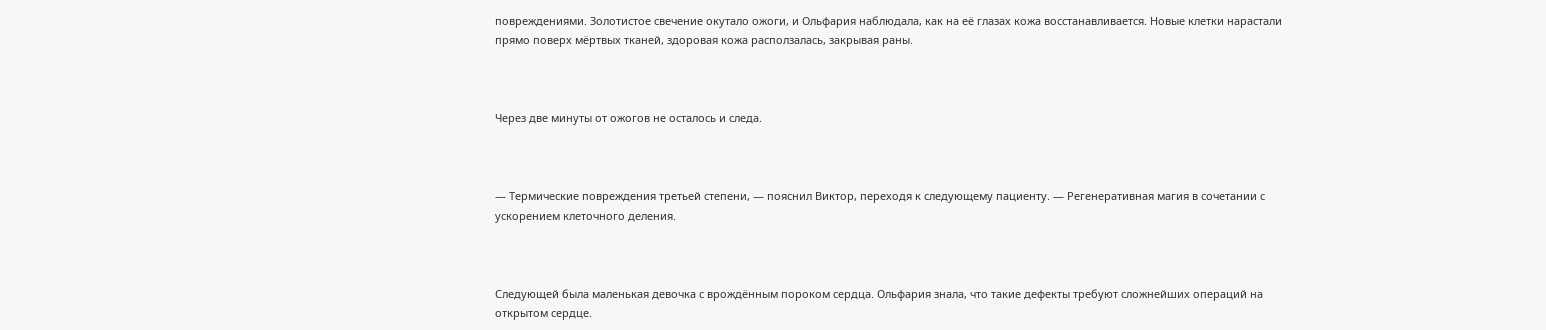повреждениями. Золотистое свечение окутало ожоги, и Ольфария наблюдала, как на её глазах кожа восстанавливается. Новые клетки нарастали прямо поверх мёртвых тканей, здоровая кожа расползалась, закрывая раны.



Через две минуты от ожогов не осталось и следа.



— Термические повреждения третьей степени, — пояснил Виктор, переходя к следующему пациенту. — Регенеративная магия в сочетании с ускорением клеточного деления.



Следующей была маленькая девочка с врождённым пороком сердца. Ольфария знала, что такие дефекты требуют сложнейших операций на открытом сердце.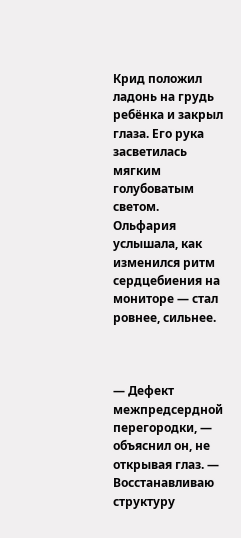Крид положил ладонь на грудь ребёнка и закрыл глаза. Его рука засветилась мягким голубоватым светом. Ольфария услышала, как изменился ритм сердцебиения на мониторе — стал ровнее, сильнее.



— Дефект межпредсердной перегородки, — объяснил он, не открывая глаз. — Восстанавливаю структуру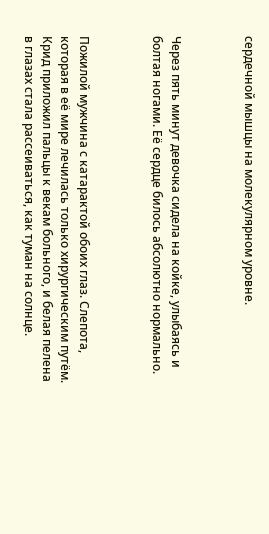сердечной мышцы на молекулярном уровне.



Через пять минут девочка сидела на койке, улыбаясь и болтая ногами. Её сердце билось абсолютно нормально.



Пожилой мужчина с катарактой обоих глаз. Слепота, которая в её мире лечилась только хирургическим путём. Крид приложил пальцы к векам больного, и белая пелена в глазах стала рассеиваться, как туман на солнце.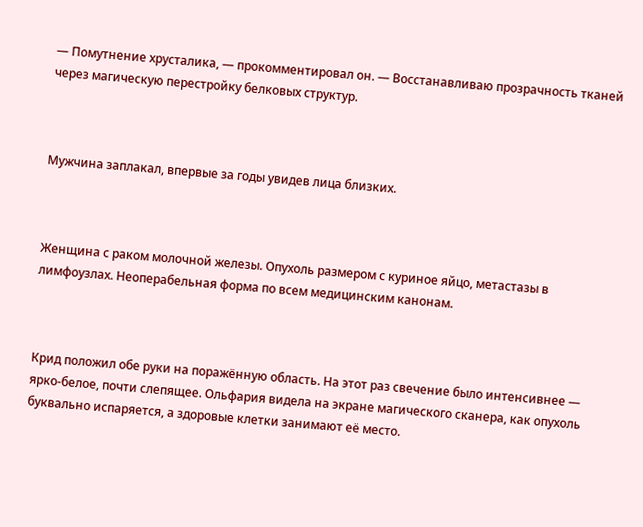— Помутнение хрусталика, — прокомментировал он. — Восстанавливаю прозрачность тканей через магическую перестройку белковых структур.



Мужчина заплакал, впервые за годы увидев лица близких.



Женщина с раком молочной железы. Опухоль размером с куриное яйцо, метастазы в лимфоузлах. Неоперабельная форма по всем медицинским канонам.



Крид положил обе руки на поражённую область. На этот раз свечение было интенсивнее — ярко-белое, почти слепящее. Ольфария видела на экране магического сканера, как опухоль буквально испаряется, а здоровые клетки занимают её место.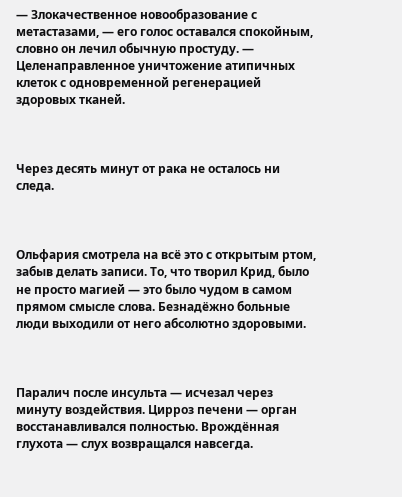— Злокачественное новообразование с метастазами, — его голос оставался спокойным, словно он лечил обычную простуду. — Целенаправленное уничтожение атипичных клеток с одновременной регенерацией здоровых тканей.



Через десять минут от рака не осталось ни следа.



Ольфария смотрела на всё это с открытым ртом, забыв делать записи. То, что творил Крид, было не просто магией — это было чудом в самом прямом смысле слова. Безнадёжно больные люди выходили от него абсолютно здоровыми.



Паралич после инсульта — исчезал через минуту воздействия. Цирроз печени — орган восстанавливался полностью. Врождённая глухота — слух возвращался навсегда.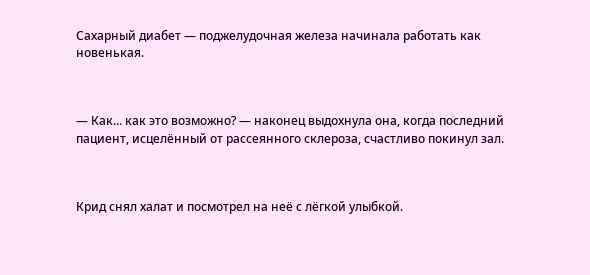Сахарный диабет — поджелудочная железа начинала работать как новенькая.



— Как... как это возможно? — наконец выдохнула она, когда последний пациент, исцелённый от рассеянного склероза, счастливо покинул зал.



Крид снял халат и посмотрел на неё с лёгкой улыбкой.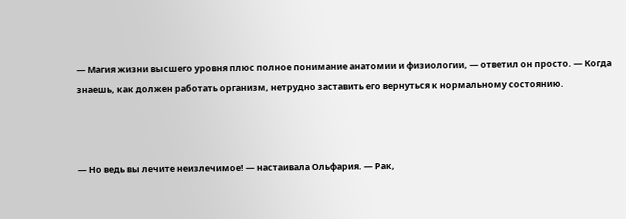— Магия жизни высшего уровня плюс полное понимание анатомии и физиологии, — ответил он просто. — Когда знаешь, как должен работать организм, нетрудно заставить его вернуться к нормальному состоянию.



— Но ведь вы лечите неизлечимое! — настаивала Ольфария. — Рак,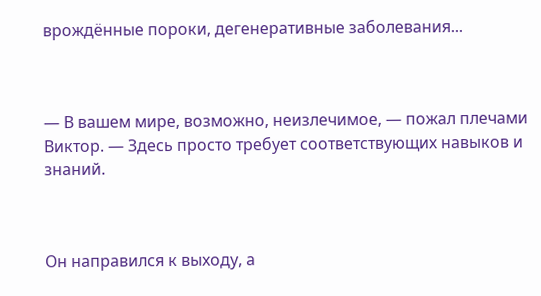врождённые пороки, дегенеративные заболевания...



— В вашем мире, возможно, неизлечимое, — пожал плечами Виктор. — Здесь просто требует соответствующих навыков и знаний.



Он направился к выходу, а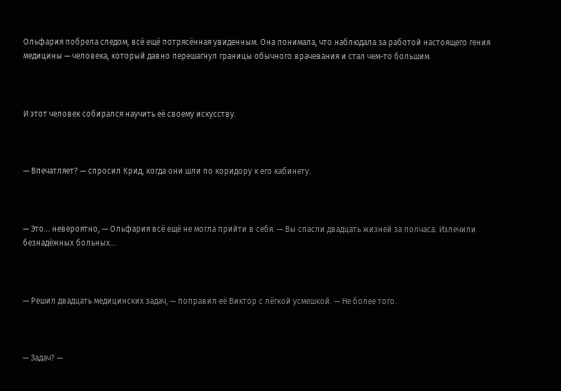Ольфария побрела следом, всё ещё потрясённая увиденным. Она понимала, что наблюдала за работой настоящего гения медицины — человека, который давно перешагнул границы обычного врачевания и стал чем-то большим.



И этот человек собирался научить её своему искусству.



— Впечатляет? — спросил Крид, когда они шли по коридору к его кабинету.



— Это... невероятно, — Ольфария всё ещё не могла прийти в себя. — Вы спасли двадцать жизней за полчаса. Излечили безнадёжных больных...



— Решил двадцать медицинских задач, — поправил её Виктор с лёгкой усмешкой. — Не более того.



— Задач? —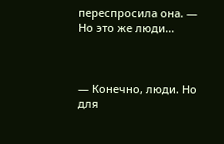переспросила она. — Но это же люди...



— Конечно, люди. Но для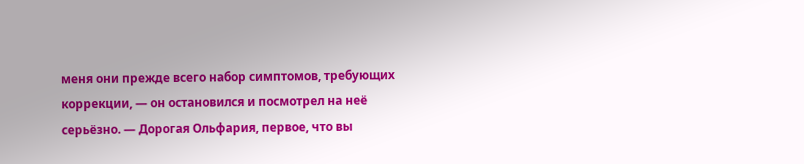меня они прежде всего набор симптомов, требующих коррекции, — он остановился и посмотрел на неё серьёзно. — Дорогая Ольфария, первое, что вы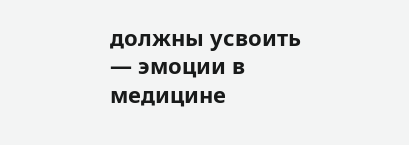должны усвоить — эмоции в медицине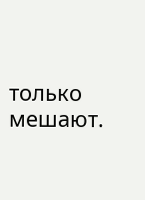только мешают.